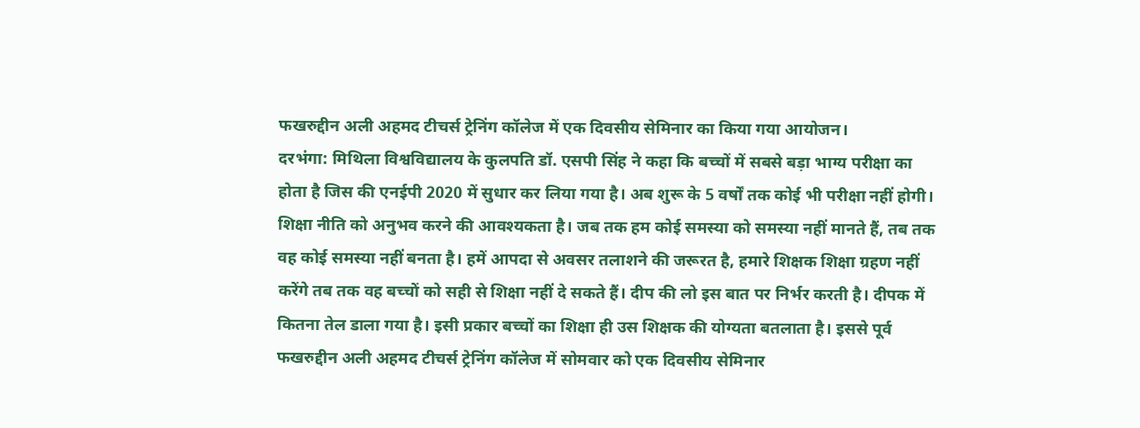फखरुद्दीन अली अहमद टीचर्स ट्रेनिंग कॉलेज में एक दिवसीय सेमिनार का किया गया आयोजन।
दरभंगा: मिथिला विश्वविद्यालय के कुलपति डॉ. एसपी सिंह ने कहा कि बच्चों में सबसे बड़ा भाग्य परीक्षा का होता है जिस की एनईपी 2020 में सुधार कर लिया गया है। अब शुरू के 5 वर्षों तक कोई भी परीक्षा नहीं होगी। शिक्षा नीति को अनुभव करने की आवश्यकता है। जब तक हम कोई समस्या को समस्या नहीं मानते हैं, तब तक वह कोई समस्या नहीं बनता है। हमें आपदा से अवसर तलाशने की जरूरत है, हमारे शिक्षक शिक्षा ग्रहण नहीं करेंगे तब तक वह बच्चों को सही से शिक्षा नहीं दे सकते हैं। दीप की लो इस बात पर निर्भर करती है। दीपक में कितना तेल डाला गया है। इसी प्रकार बच्चों का शिक्षा ही उस शिक्षक की योग्यता बतलाता है। इससे पूर्व फखरुद्दीन अली अहमद टीचर्स ट्रेनिंग कॉलेज में सोमवार को एक दिवसीय सेमिनार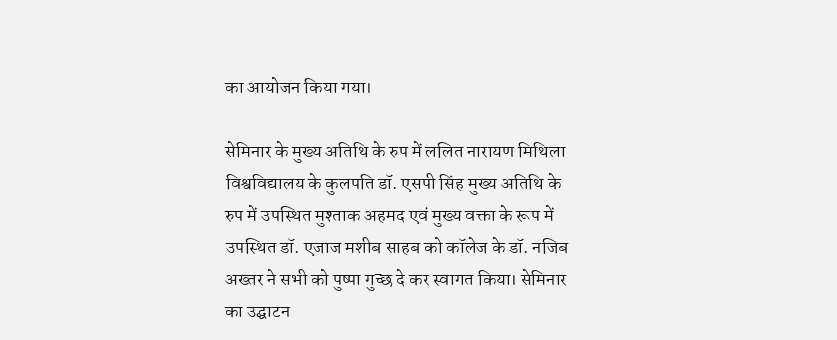का आयोजन किया गया।

सेमिनार के मुख्य अतिथि के रुप में ललित नारायण मिथिला विश्वविद्यालय के कुलपति डॉ. एसपी सिंह मुख्य अतिथि के रुप में उपस्थित मुश्ताक अहमद एवं मुख्य वक्ता के रूप में उपस्थित डॉ. एजाज मशीब साहब को कॉलेज के डॉ. नजिब अख्तर ने सभी को पुष्पा गुच्छ दे कर स्वागत किया। सेमिनार का उद्घाटन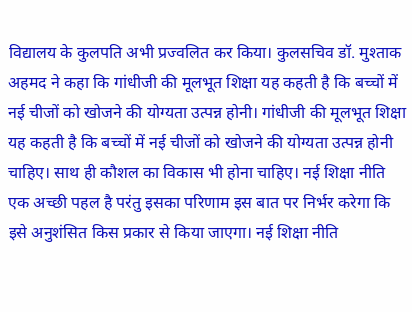विद्यालय के कुलपति अभी प्रज्वलित कर किया। कुलसचिव डॉ. मुश्ताक अहमद ने कहा कि गांधीजी की मूलभूत शिक्षा यह कहती है कि बच्चों में नई चीजों को खोजने की योग्यता उत्पन्न होनी। गांधीजी की मूलभूत शिक्षा यह कहती है कि बच्चों में नई चीजों को खोजने की योग्यता उत्पन्न होनी चाहिए। साथ ही कौशल का विकास भी होना चाहिए। नई शिक्षा नीति एक अच्छी पहल है परंतु इसका परिणाम इस बात पर निर्भर करेगा कि इसे अनुशंसित किस प्रकार से किया जाएगा। नई शिक्षा नीति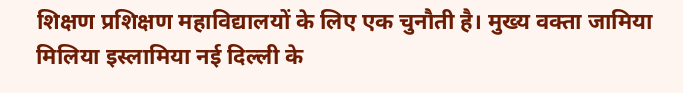शिक्षण प्रशिक्षण महाविद्यालयों के लिए एक चुनौती है। मुख्य वक्ता जामिया मिलिया इस्लामिया नई दिल्ली के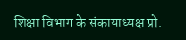शिक्षा विभाग के संकायाध्यक्ष प्रो.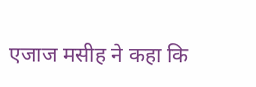एजाज मसीह ने कहा कि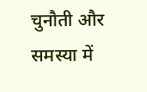चुनौती और समस्या में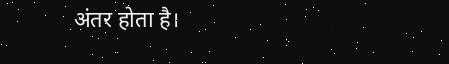अंतर होता है।